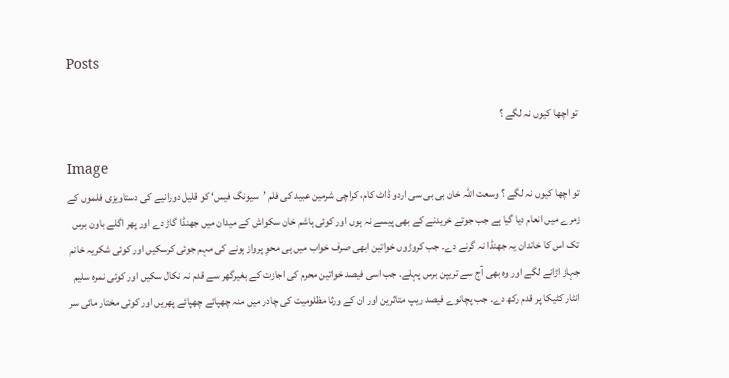Posts

تو اچھا کیوں نہ لگے ؟

Image
تو اچھا کیوں نہ لگے ؟ وسعت اللہ خان بی بی سی اردو ڈاٹ کام، کراچی شرمین عبید کی فلم ’سیونگ فیس‘ کو قلیل دورانیے کی دستاویزی فلموں کے زمرے میں انعام دیا گیا ہے جب جوتے خریدنے کے بھی پیسے نہ ہوں اور کوئی ہاشم خان سکواش کے میدان میں جھنڈا گاڑ دے اور پھر اگلے باون برس تک اس کا خاندان یہ جھنڈا نہ گرنے دے۔ جب کروڑوں خواتین ابھی صرف خواب میں ہی محوِ پرواز ہونے کی مہم جوئی کرسکیں اور کوئی شکریہ خانم جہاز اڑانے لگے اور وہ بھی آج سے تریپن برس پہلے۔ جب اسی فیصد خواتین محرم کی اجازت کے بغیرگھر سے قدم نہ نکال سکیں اور کوئی نمرہ سلیم انٹار کٹیکا پر قدم رکھ دے۔ جب پچانوے فیصد ریپ متاثرین اور ان کے ورثا مظلومیت کی چادر میں منہ چھپائے چھپائے پھریں اور کوئی مختار مائی سر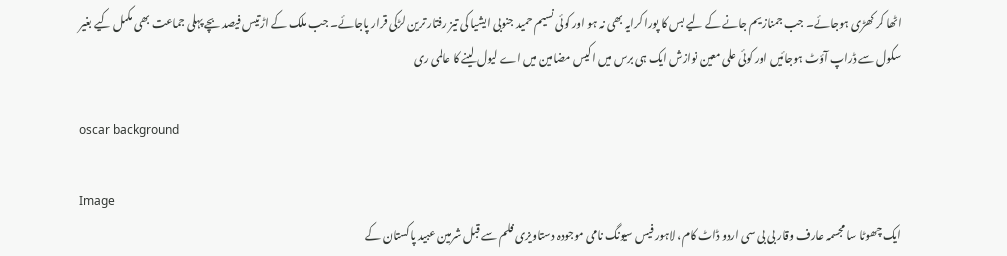اٹھا کر کھڑی ہوجائے۔ جب جمنازیم جانے کے لیے بس کا پورا کرایہ بھی نہ ہو اور کوئی نسیم حمید جنوبی ایشیا کی تیز رفتار ترین لڑکی قرار پاجائے۔ جب ملک کے اڑتیس فیصد بچے پہلی جماعت بھی مکمل کیے بغیر سکول سے ڈراپ آؤٹ ہوجائیں اور کوئی علی معین نوازش ایک ہی برس میں اکیس مضامین میں اے لیول لینے کا عالمی ری

oscar background

Image
ایک چھوٹا سا مجسمہ عارف وقار بی بی سی اردو ڈاٹ کام، لاہور فیس سیونگ نامی موجودہ دستاویزی فلم سے قبل شرمین عبید پاکستان کے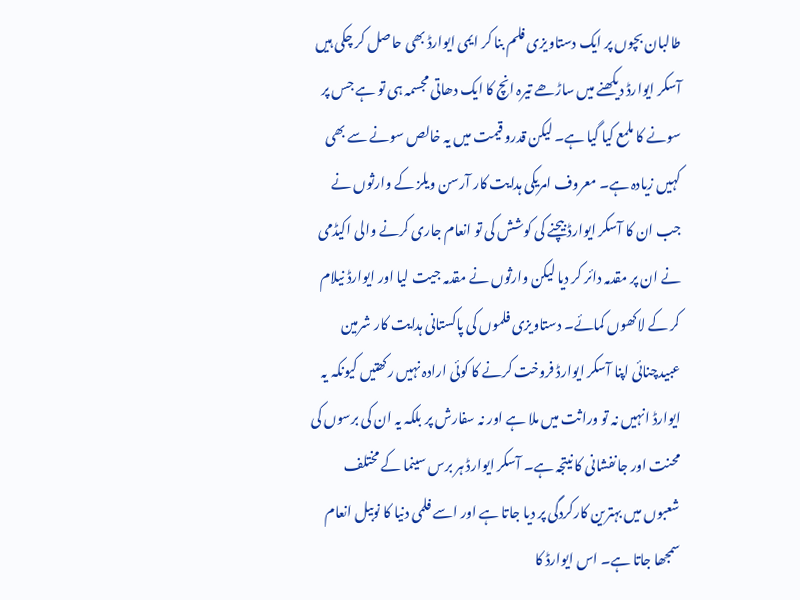طالبان بچوں پر ایک دستاویزی فلم بنا کر ایمی ایوارڈ بھی حاصل کر چکی ہیں آسکر ایوارڈ دیکھنے میں ساڑھے تیرہ انچ کا ایک دھاتی مجسمہ ہی تو ہے جس پر سونے کا ملمع کیا گیا ہے۔ لیکن قدرو قیمت میں یہ خالص سونے سے بھی کہیں زیادہ ہے۔ معروف امریکی ہدایت کار آرسن ویلز کے وارثوں نے جب ان کا آسکر ایوارڈ بیچنے کی کوشش کی تو انعام جاری کرنے والی اکیڈمی نے ان پر مقدمہ دائر کر دیا لیکن وارثوں نے مقدمہ جیت لیا اور ایوارڈ نیلام کر کے لاکھوں کمائے۔ دستاویزی فلموں کی پاکستانی ہدایت کار شرمین عبیدچنائی اپنا آسکر ایوارڈ فروخت کرنے کا کوئی ارادہ نہیں رکھتیں کیونکہ یہ ایوارڈ انہیں نہ تو وراثت میں ملا ہے اور نہ سفارش پر بلکہ یہ ان کی برسوں کی محنت اور جانفشانی کا نیتجہ ہے۔ آسکر ایوارڈ ہر برس سینما کے مختلف شعبوں میں بہترین کارکردگی پر دیا جاتا ہے اور اسے فلمی دنیا کا نوبیل انعام سمجھا جاتا ہے۔ اس ایوارڈ کا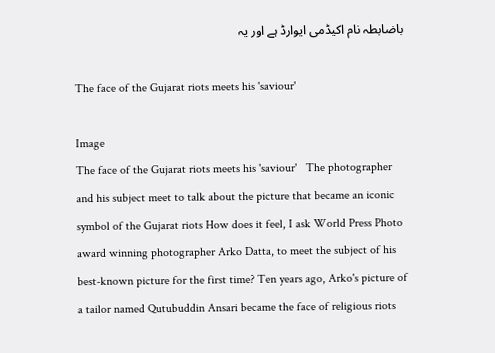باضابطہ نام اکیڈمی ایوارڈ ہے اور یہ

The face of the Gujarat riots meets his 'saviour'

Image
The face of the Gujarat riots meets his 'saviour'   The photographer and his subject meet to talk about the picture that became an iconic symbol of the Gujarat riots How does it feel, I ask World Press Photo award winning photographer Arko Datta, to meet the subject of his best-known picture for the first time? Ten years ago, Arko's picture of a tailor named Qutubuddin Ansari became the face of religious riots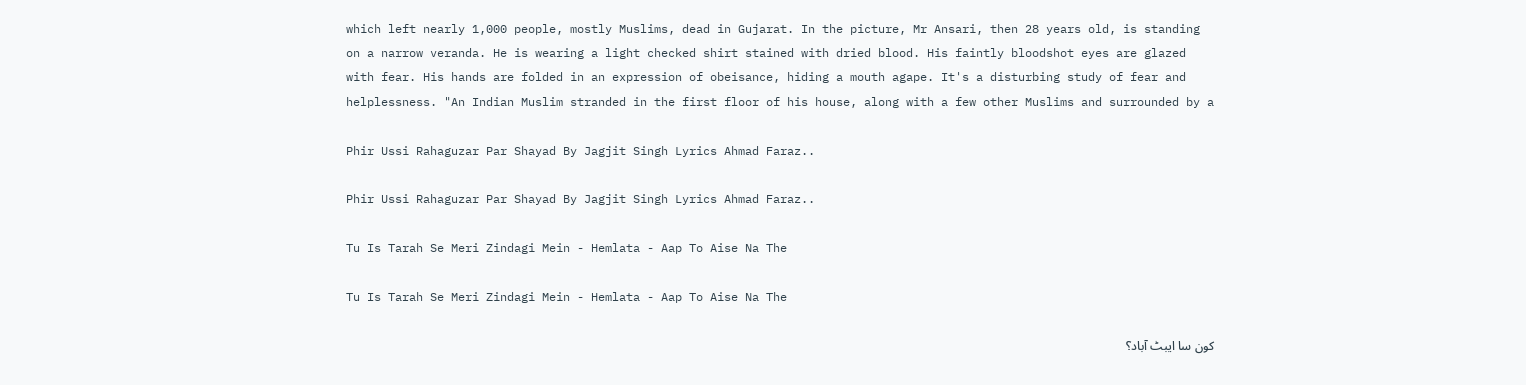which left nearly 1,000 people, mostly Muslims, dead in Gujarat. In the picture, Mr Ansari, then 28 years old, is standing on a narrow veranda. He is wearing a light checked shirt stained with dried blood. His faintly bloodshot eyes are glazed with fear. His hands are folded in an expression of obeisance, hiding a mouth agape. It's a disturbing study of fear and helplessness. "An Indian Muslim stranded in the first floor of his house, along with a few other Muslims and surrounded by a

Phir Ussi Rahaguzar Par Shayad By Jagjit Singh Lyrics Ahmad Faraz..

Phir Ussi Rahaguzar Par Shayad By Jagjit Singh Lyrics Ahmad Faraz..

Tu Is Tarah Se Meri Zindagi Mein - Hemlata - Aap To Aise Na The

Tu Is Tarah Se Meri Zindagi Mein - Hemlata - Aap To Aise Na The

کون سا ایبٹ آباد؟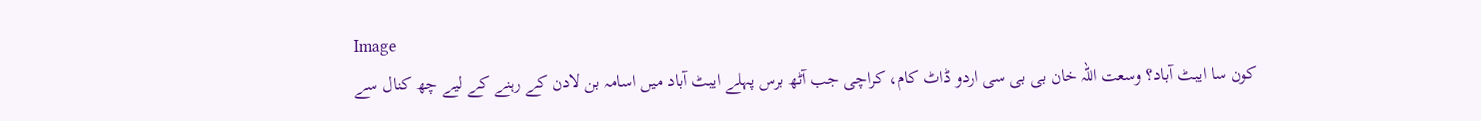Image
کون سا ایبٹ آباد؟ وسعت اللہ خان بی بی سی اردو ڈاٹ کام، کراچی جب آٹھ برس پہلے ایبٹ آباد میں اسامہ بن لادن کے رہنے کے لیے چھ کنال سے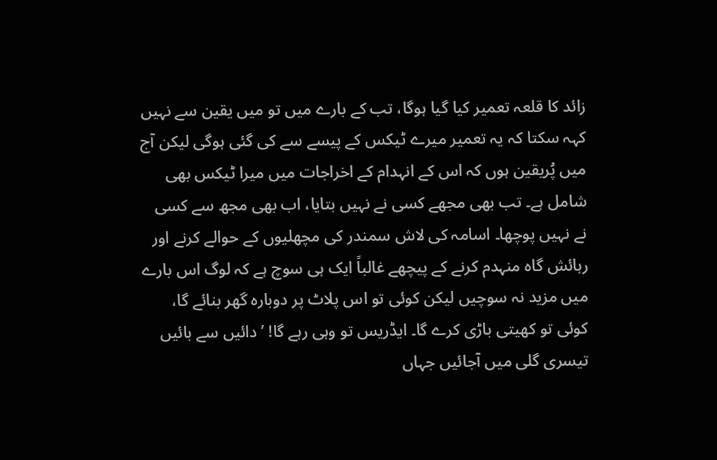زائد کا قلعہ تعمیر کیا گیا ہوگا، تب کے بارے میں تو میں یقین سے نہیں کہہ سکتا کہ یہ تعمیر میرے ٹیکس کے پیسے سے کی گئی ہوگی لیکن آج میں پُریقین ہوں کہ اس کے انہدام کے اخراجات میں میرا ٹیکس بھی شامل ہے۔ تب بھی مجھے کسی نے نہیں بتایا، اب بھی مجھ سے کسی نے نہیں پوچھا۔ اسامہ کی لاش سمندر کی مچھلیوں کے حوالے کرنے اور رہائش گاہ منہدم کرنے کے پیچھے غالباً ایک ہی سوچ ہے کہ لوگ اس بارے میں مزید نہ سوچیں لیکن کوئی تو اس پلاٹ پر دوبارہ گھر بنائے گا، کوئی تو کھیتی باڑی کرے گا۔ ایڈریس تو وہی رہے گا! ’دائیں سے بائیں تیسری گلی میں آجائیں جہاں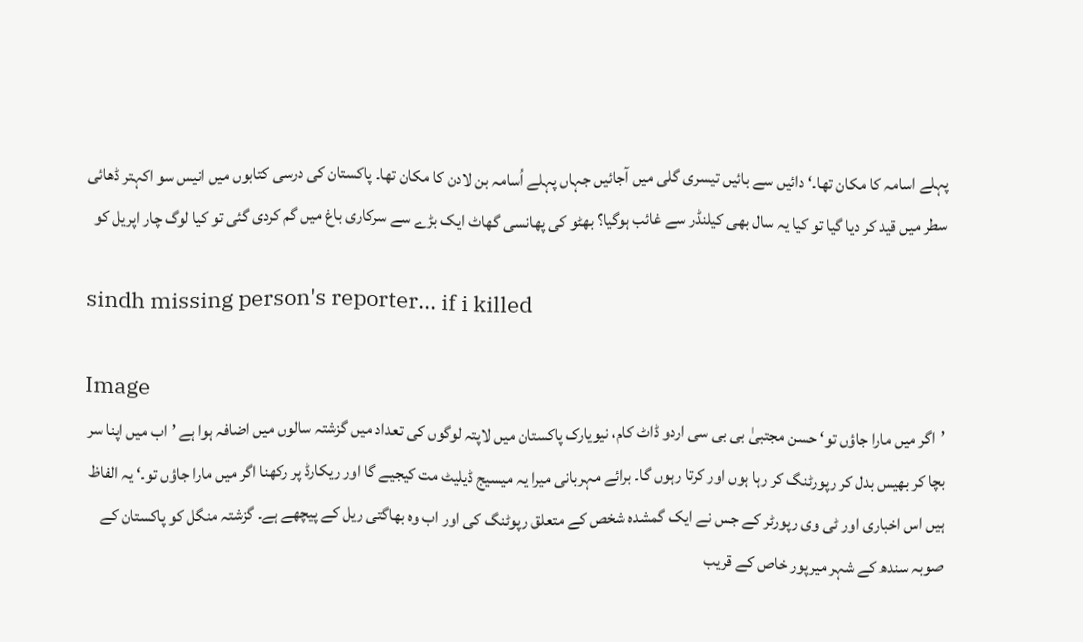پہلے اسامہ کا مکان تھا۔‘ دائیں سے بائیں تیسری گلی میں آجائیں جہاں پہلے اُسامہ بن لادن کا مکان تھا۔ پاکستان کی درسی کتابوں میں انیس سو اکہتر ڈھائی سطر میں قید کر دیا گیا تو کیا یہ سال بھی کیلنڈر سے غائب ہوگیا؟ بھٹو کی پھانسی گھاٹ ایک بڑے سے سرکاری باغ میں گم کردی گئی تو کیا لوگ چار اپریل کو

sindh missing person's reporter... if i killed

Image
’اگر میں مارا جاؤں تو‘ حسن مجتبیٰ بی بی سی اردو ڈاٹ کام، نیویارک پاکستان میں لاپتہ لوگوں کی تعداد میں گزشتہ سالوں میں اضافہ ہوا ہے ’اب میں اپنا سر بچا کر بھیس بدل کر رپورٹنگ کر رہا ہوں اور کرتا رہوں گا۔ برائے مہربانی میرا یہ میسیج ڈیلیٹ مت کیجیے گا اور ریکارڈ پر رکھنا اگر میں مارا جاؤں تو۔‘ یہ الفاظ ہیں اس اخباری اور ٹی وی رپورٹر کے جس نے ایک گمشدہ شخص کے متعلق رپوٹنگ کی اور اب وہ بھاگتی ریل کے پیچھے ہے۔ گزشتہ منگل کو پاکستان کے صوبہ سندھ کے شہر میرپور خاص کے قریب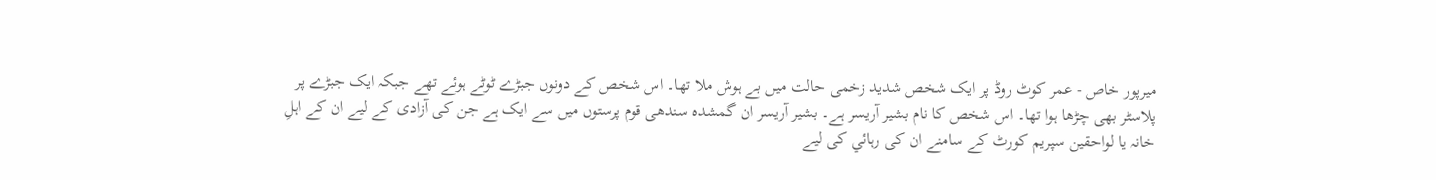میرپور خاص - عمر کوٹ روڈ پر ایک شخص شدید زخمی حالت میں بے ہوش ملا تھا۔ اس شخص کے دونوں جبڑے ٹوٹے ہوئے تھے جبکہ ایک جبڑے پر پلاسٹر بھی چڑھا ہوا تھا۔ اس شخص کا نام بشیر آریسر ہے۔ بشیر آریسر ان گمشدہ سندھی قوم پرستوں میں سے ایک ہے جن کی آزادی کے لیے ان کے اہلِ خانہ یا لواحقین سپریم کورٹ کے سامنے ان کی رہائي کی لیے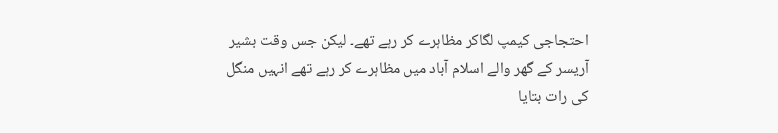احتجاجی کیمپ لگاکر مظاہرے کر رہے تھے۔ لیکن جس وقت بشیر آریسر کے گھر والے اسلام آباد میں مظاہرے کر رہے تھے انہیں منگل کی رات بتایا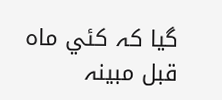گیا کہ کئي ماہ قبل مبینہ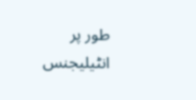طور پر انٹیلیجنس